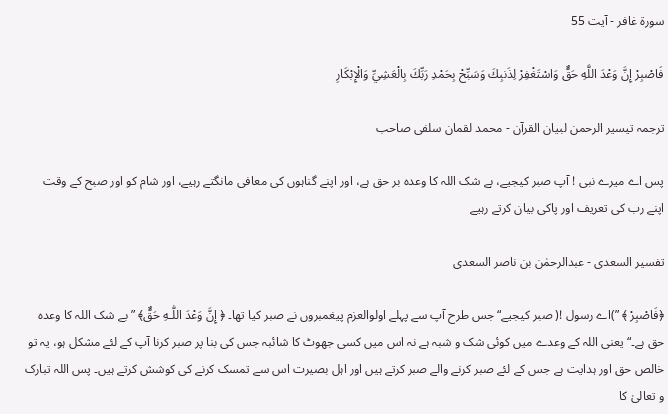سورة غافر - آیت 55

فَاصْبِرْ إِنَّ وَعْدَ اللَّهِ حَقٌّ وَاسْتَغْفِرْ لِذَنبِكَ وَسَبِّحْ بِحَمْدِ رَبِّكَ بِالْعَشِيِّ وَالْإِبْكَارِ

ترجمہ تیسیر الرحمن لبیان القرآن - محمد لقمان سلفی صاحب

پس اے میرے نبی ! آپ صبر کیجیے، بے شک اللہ کا وعدہ بر حق ہے، اور اپنے گناہوں کی معافی مانگتے رہیے، اور شام کو اور صبح کے وقت اپنے رب کی تعریف اور پاکی بیان کرتے رہیے

تفسیر السعدی - عبدالرحمٰن بن ناصر السعدی

﴿فَاصْبِرْ ﴾ ”)اے رسول !( صبر کیجیے“ جس طرح آپ سے پہلے اولوالعزم پیغمبروں نے صبر کیا تھا۔ ﴿ إِنَّ وَعْدَ اللّٰـهِ حَقٌّ﴾ ” بے شک اللہ کا وعدہ حق ہے۔“ یعنی اللہ کے وعدے میں کوئی شک و شبہ ہے نہ اس میں کسی جھوٹ کا شائبہ جس کی بنا پر صبر کرنا آپ کے لئے مشکل ہو، یہ تو خالص حق اور ہدایت ہے جس کے لئے صبر کرنے والے صبر کرتے ہیں اور اہل بصیرت اس سے تمسک کرنے کی کوشش کرتے ہیں۔ پس اللہ تبارک و تعالیٰ کا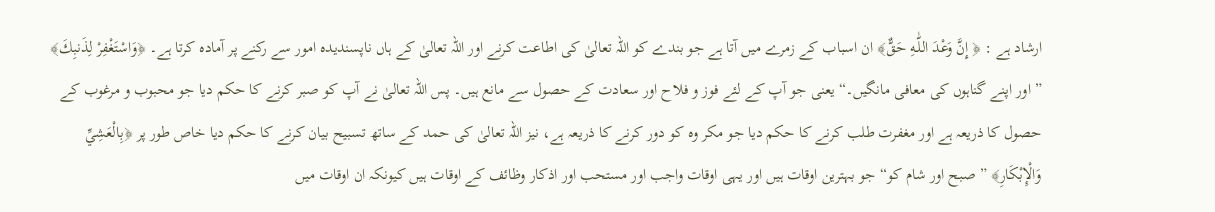ارشاد ہے : ﴿ إِنَّ وَعْدَ اللّٰـهِ حَقٌّ﴾ ان اسباب کے زمرے میں آتا ہے جو بندے کو اللہ تعالیٰ کی اطاعت کرنے اور اللہ تعالیٰ کے ہاں ناپسندیدہ امور سے رکنے پر آمادہ کرتا ہے۔ ﴿وَاسْتَغْفِرْ لِذَنبِكَ﴾ ” اور اپنے گناہوں کی معافی مانگیں۔“ یعنی جو آپ کے لئے فوز و فلاح اور سعادت کے حصول سے مانع ہیں۔ پس اللہ تعالیٰ نے آپ کو صبر کرنے کا حکم دیا جو محبوب و مرغوب کے حصول کا ذریعہ ہے اور مغفرت طلب کرنے کا حکم دیا جو مکر وہ کو دور کرنے کا ذریعہ ہے، نیز اللہ تعالیٰ کی حمد کے ساتھ تسبیح بیان کرنے کا حکم دیا خاص طور پر ﴿بِالْعَشِيِّ وَالْإِبْكَارِ﴾ ” صبح اور شام کو“ جو بہترین اوقات ہیں اور یہی اوقات واجب اور مستحب اور اذکار وظائف کے اوقات ہیں کیونکہ ان اوقات میں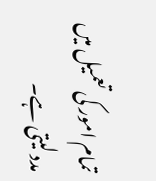تمام امور کی تعمیل میں مدد لیتی ہے۔